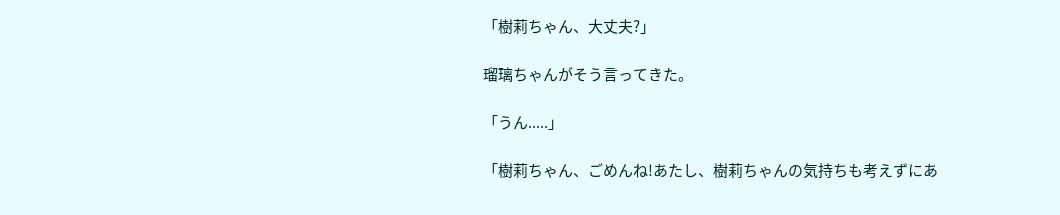「樹莉ちゃん、大丈夫?」

瑠璃ちゃんがそう言ってきた。

「うん.....」

「樹莉ちゃん、ごめんね!あたし、樹莉ちゃんの気持ちも考えずにあ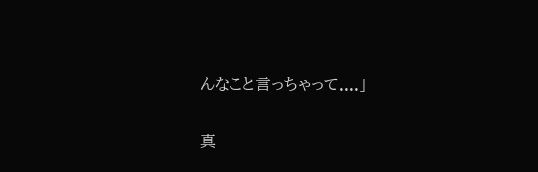んなこと言っちゃって....」

真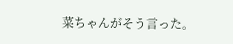菜ちゃんがそう言った。